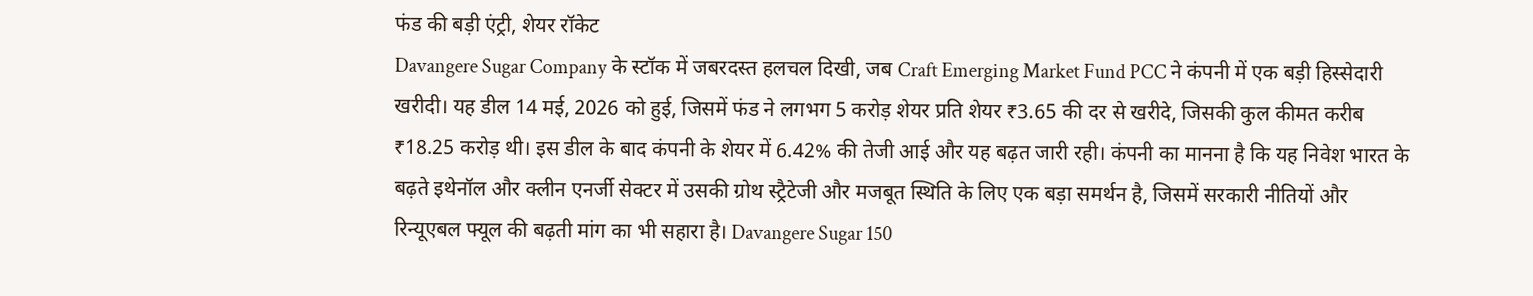फंड की बड़ी एंट्री, शेयर रॉकेट
Davangere Sugar Company के स्टॉक में जबरदस्त हलचल दिखी, जब Craft Emerging Market Fund PCC ने कंपनी में एक बड़ी हिस्सेदारी खरीदी। यह डील 14 मई, 2026 को हुई, जिसमें फंड ने लगभग 5 करोड़ शेयर प्रति शेयर ₹3.65 की दर से खरीदे, जिसकी कुल कीमत करीब ₹18.25 करोड़ थी। इस डील के बाद कंपनी के शेयर में 6.42% की तेजी आई और यह बढ़त जारी रही। कंपनी का मानना है कि यह निवेश भारत के बढ़ते इथेनॉल और क्लीन एनर्जी सेक्टर में उसकी ग्रोथ स्ट्रैटेजी और मजबूत स्थिति के लिए एक बड़ा समर्थन है, जिसमें सरकारी नीतियों और रिन्यूएबल फ्यूल की बढ़ती मांग का भी सहारा है। Davangere Sugar 150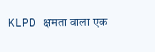KLPD क्षमता वाला एक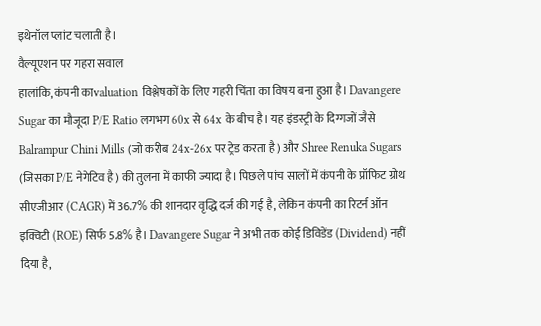इथेनॉल प्लांट चलाती है।
वैल्यूएशन पर गहरा सवाल
हालांकि, कंपनी काvaluation विश्लेषकों के लिए गहरी चिंता का विषय बना हुआ है। Davangere Sugar का मौजूदा P/E Ratio लगभग 60x से 64x के बीच है। यह इंडस्ट्री के दिग्गजों जैसे Balrampur Chini Mills (जो करीब 24x-26x पर ट्रेड करता है) और Shree Renuka Sugars (जिसका P/E नेगेटिव है) की तुलना में काफी ज्यादा है। पिछले पांच सालों में कंपनी के प्रॉफिट ग्रोथ सीएजीआर (CAGR) में 36.7% की शानदार वृद्धि दर्ज की गई है, लेकिन कंपनी का रिटर्न ऑन इक्विटी (ROE) सिर्फ 5.8% है। Davangere Sugar ने अभी तक कोई डिविडेंड (Dividend) नहीं दिया है,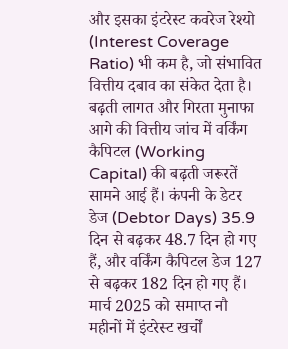और इसका इंटरेस्ट कवरेज रेश्यो (Interest Coverage Ratio) भी कम है, जो संभावित वित्तीय दबाव का संकेत देता है।
बढ़ती लागत और गिरता मुनाफा
आगे की वित्तीय जांच में वर्किंग कैपिटल (Working Capital) की बढ़ती जरूरतें सामने आई हैं। कंपनी के डेटर डेज (Debtor Days) 35.9 दिन से बढ़कर 48.7 दिन हो गए हैं, और वर्किंग कैपिटल डेज 127 से बढ़कर 182 दिन हो गए हैं। मार्च 2025 को समाप्त नौ महीनों में इंटरेस्ट खर्चों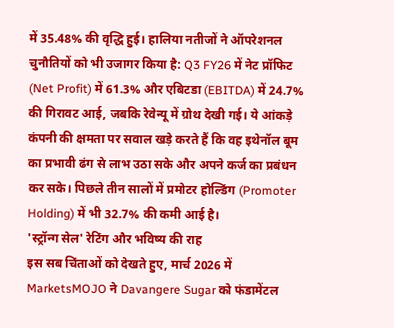में 35.48% की वृद्धि हुई। हालिया नतीजों ने ऑपरेशनल चुनौतियों को भी उजागर किया है: Q3 FY26 में नेट प्रॉफिट (Net Profit) में 61.3% और एबिटडा (EBITDA) में 24.7% की गिरावट आई, जबकि रेवेन्यू में ग्रोथ देखी गई। ये आंकड़े कंपनी की क्षमता पर सवाल खड़े करते हैं कि वह इथेनॉल बूम का प्रभावी ढंग से लाभ उठा सके और अपने कर्ज का प्रबंधन कर सके। पिछले तीन सालों में प्रमोटर होल्डिंग (Promoter Holding) में भी 32.7% की कमी आई है।
'स्ट्रॉन्ग सेल' रेटिंग और भविष्य की राह
इस सब चिंताओं को देखते हुए, मार्च 2026 में MarketsMOJO ने Davangere Sugar को फंडामेंटल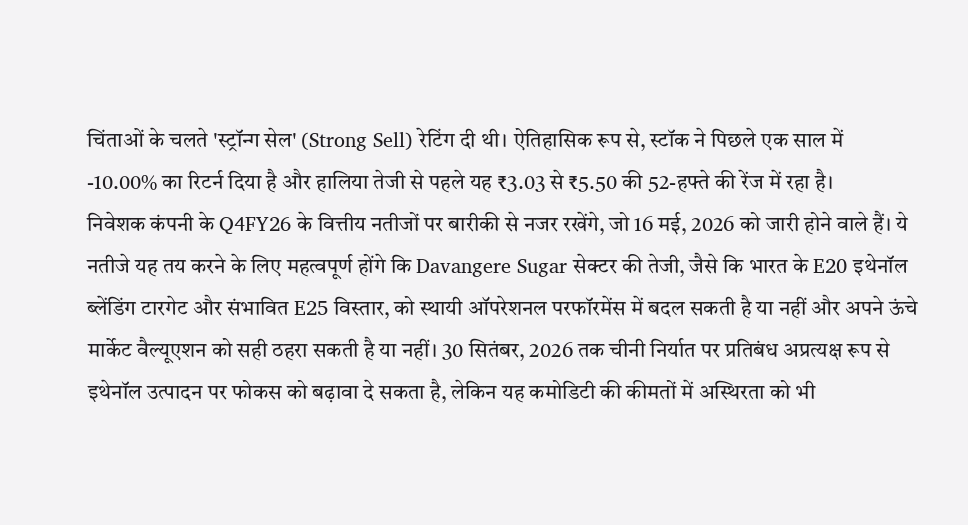चिंताओं के चलते 'स्ट्रॉन्ग सेल' (Strong Sell) रेटिंग दी थी। ऐतिहासिक रूप से, स्टॉक ने पिछले एक साल में -10.00% का रिटर्न दिया है और हालिया तेजी से पहले यह ₹3.03 से ₹5.50 की 52-हफ्ते की रेंज में रहा है।
निवेशक कंपनी के Q4FY26 के वित्तीय नतीजों पर बारीकी से नजर रखेंगे, जो 16 मई, 2026 को जारी होने वाले हैं। ये नतीजे यह तय करने के लिए महत्वपूर्ण होंगे कि Davangere Sugar सेक्टर की तेजी, जैसे कि भारत के E20 इथेनॉल ब्लेंडिंग टारगेट और संभावित E25 विस्तार, को स्थायी ऑपरेशनल परफॉरमेंस में बदल सकती है या नहीं और अपने ऊंचे मार्केट वैल्यूएशन को सही ठहरा सकती है या नहीं। 30 सितंबर, 2026 तक चीनी निर्यात पर प्रतिबंध अप्रत्यक्ष रूप से इथेनॉल उत्पादन पर फोकस को बढ़ावा दे सकता है, लेकिन यह कमोडिटी की कीमतों में अस्थिरता को भी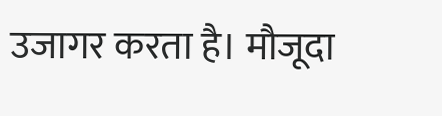उजागर करता है। मौजूदा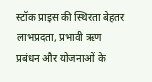स्टॉक प्राइस की स्थिरता बेहतर लाभप्रदता, प्रभावी ऋण प्रबंधन और योजनाओं के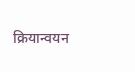क्रियान्वयन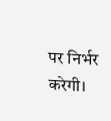पर निर्भर करेगी।